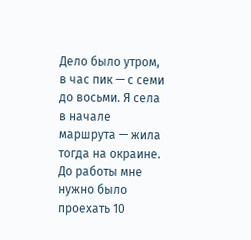Дело было утром, в час пик — с семи до восьми. Я села в начале маршрута — жила тогда на окраине. До работы мне нужно было проехать 10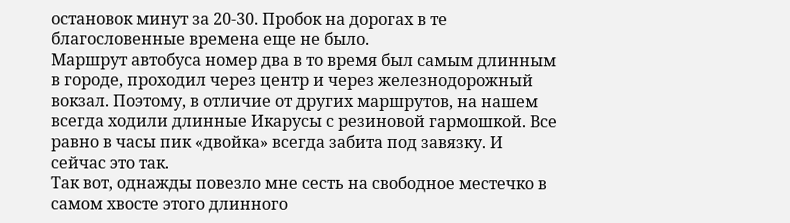остановок минут за 20-30. Пробок на дорогах в те благословенные времена еще не было.
Маршрут автобуса номер два в то время был самым длинным в городе, проходил через центр и через железнодорожный вокзал. Поэтому, в отличие от других маршрутов, на нашем всегда ходили длинные Икарусы с резиновой гармошкой. Все равно в часы пик «двойка» всегда забита под завязку. И сейчас это так.
Так вот, однажды повезло мне сесть на свободное местечко в самом хвосте этого длинного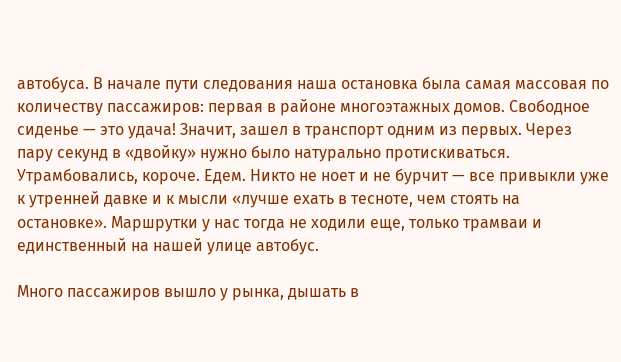автобуса. В начале пути следования наша остановка была самая массовая по количеству пассажиров: первая в районе многоэтажных домов. Свободное сиденье — это удача! Значит, зашел в транспорт одним из первых. Через пару секунд в «двойку» нужно было натурально протискиваться.
Утрамбовались, короче. Едем. Никто не ноет и не бурчит — все привыкли уже к утренней давке и к мысли «лучше ехать в тесноте, чем стоять на остановке». Маршрутки у нас тогда не ходили еще, только трамваи и единственный на нашей улице автобус.

Много пассажиров вышло у рынка, дышать в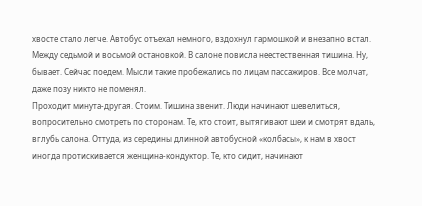хвосте стало легче. Автобус отъехал немного, вздохнул гармошкой и внезапно встал. Между седьмой и восьмой остановкой. В салоне повисла неестественная тишина. Ну, бывает. Сейчас поедем. Мысли такие пробежались по лицам пассажиров. Все молчат, даже позу никто не поменял.
Проходит минута-другая. Стоим. Тишина звенит. Люди начинают шевелиться, вопросительно смотреть по сторонам. Те, кто стоит, вытягивают шеи и смотрят вдаль, вглубь салона. Оттуда, из середины длинной автобусной «колбасы», к нам в хвост иногда протискивается женщина-кондуктор. Те, кто сидит, начинают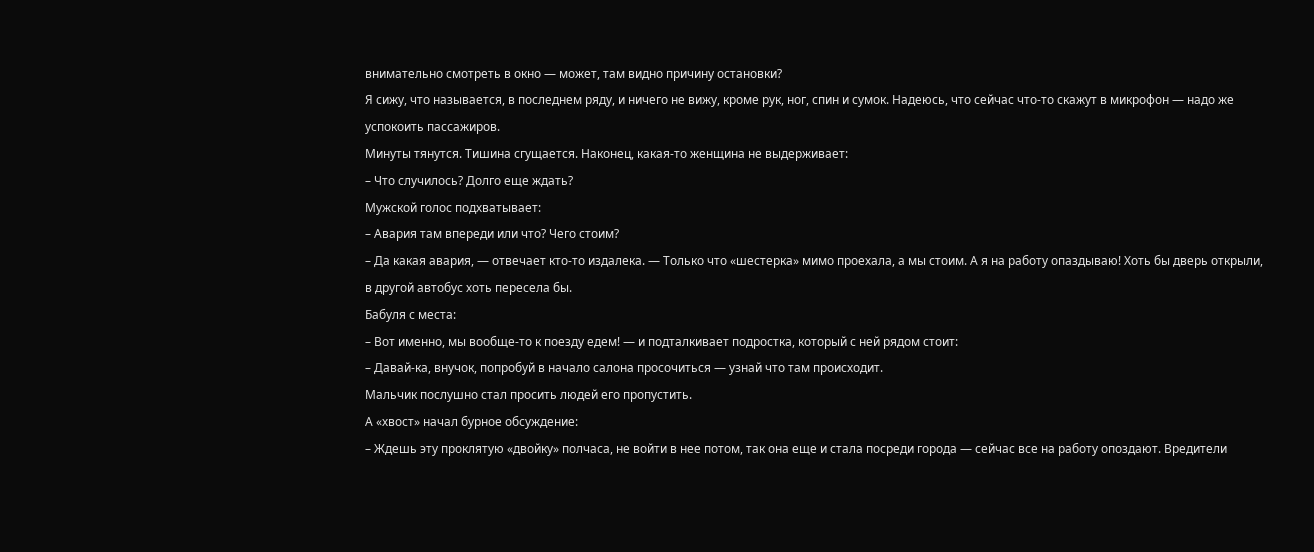внимательно смотреть в окно — может, там видно причину остановки?
Я сижу, что называется, в последнем ряду, и ничего не вижу, кроме рук, ног, спин и сумок. Надеюсь, что сейчас что-то скажут в микрофон — надо же успокоить пассажиров.
Минуты тянутся. Тишина сгущается. Наконец, какая-то женщина не выдерживает:
– Что случилось? Долго еще ждать?
Мужской голос подхватывает:
– Авария там впереди или что? Чего стоим?
– Да какая авария, — отвечает кто-то издалека. — Только что «шестерка» мимо проехала, а мы стоим. А я на работу опаздываю! Хоть бы дверь открыли, в другой автобус хоть пересела бы.
Бабуля с места:
– Вот именно, мы вообще-то к поезду едем! — и подталкивает подростка, который с ней рядом стоит:
– Давай-ка, внучок, попробуй в начало салона просочиться — узнай что там происходит.
Мальчик послушно стал просить людей его пропустить.
А «хвост» начал бурное обсуждение:
– Ждешь эту проклятую «двойку» полчаса, не войти в нее потом, так она еще и стала посреди города — сейчас все на работу опоздают. Вредители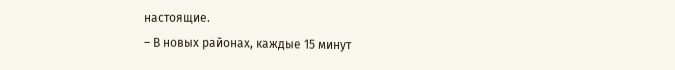настоящие.
– В новых районах, каждые 15 минут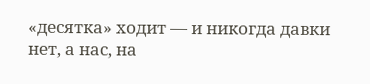«десятка» ходит — и никогда давки нет, а нас, на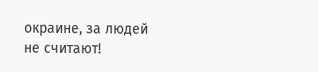окраине, за людей не считают!